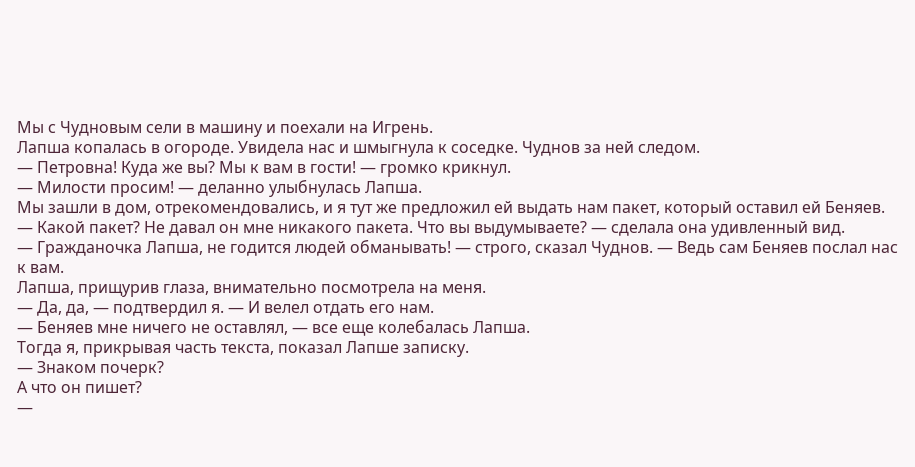Мы с Чудновым сели в машину и поехали на Игрень.
Лапша копалась в огороде. Увидела нас и шмыгнула к соседке. Чуднов за ней следом.
— Петровна! Куда же вы? Мы к вам в гости! — громко крикнул.
— Милости просим! — деланно улыбнулась Лапша.
Мы зашли в дом, отрекомендовались, и я тут же предложил ей выдать нам пакет, который оставил ей Беняев.
— Какой пакет? Не давал он мне никакого пакета. Что вы выдумываете? — сделала она удивленный вид.
— Гражданочка Лапша, не годится людей обманывать! — строго, сказал Чуднов. — Ведь сам Беняев послал нас к вам.
Лапша, прищурив глаза, внимательно посмотрела на меня.
— Да, да, — подтвердил я. — И велел отдать его нам.
— Беняев мне ничего не оставлял, — все еще колебалась Лапша.
Тогда я, прикрывая часть текста, показал Лапше записку.
— Знаком почерк?
А что он пишет?
—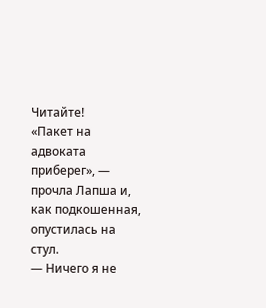Читайте!
«Пакет на адвоката приберег», — прочла Лапша и, как подкошенная, опустилась на стул.
— Ничего я не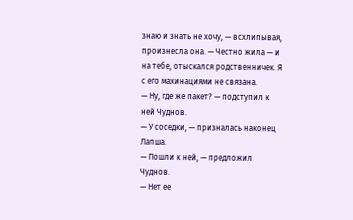знаю и знать не хочу, — всхлипывая, произнесла она. — Честно жила — и на тебе, отыскался родственничек. Я с его махинациями не связана.
— Ну, где же пакет? — подступил к ней Чуднов.
— У соседки, — призналась наконец Лапша.
— Пошли к ней, — предложил Чуднов.
— Нет ее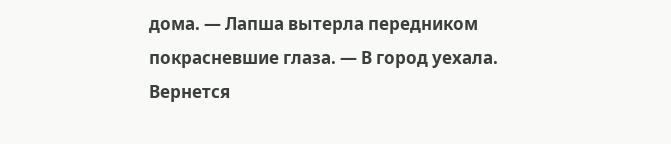дома. — Лапша вытерла передником покрасневшие глаза. — В город уехала. Вернется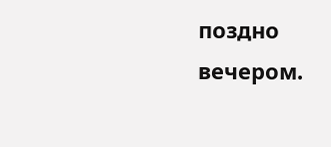поздно вечером.